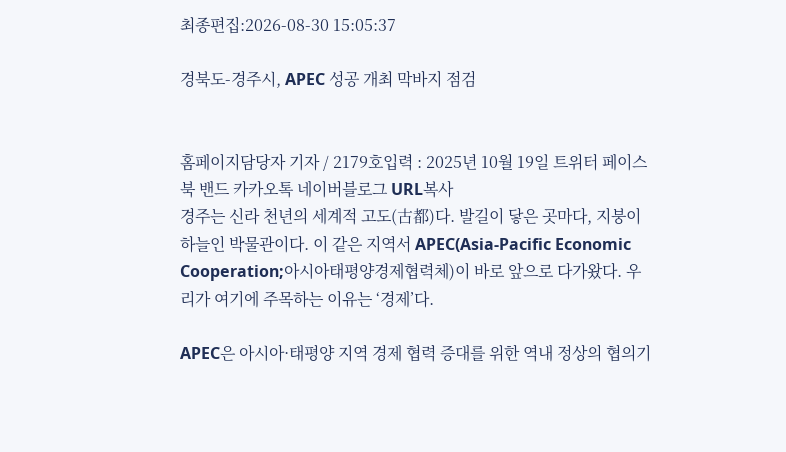최종편집:2026-08-30 15:05:37

경북도-경주시, APEC 성공 개최 막바지 점검


홈페이지담당자 기자 / 2179호입력 : 2025년 10월 19일 트위터 페이스북 밴드 카카오톡 네이버블로그 URL복사
경주는 신라 천년의 세계적 고도(古都)다. 발길이 닿은 곳마다, 지붕이 하늘인 박물관이다. 이 같은 지역서 APEC(Asia-Pacific Economic Cooperation;아시아태평양경제협력체)이 바로 앞으로 다가왔다. 우리가 여기에 주목하는 이유는 ‘경제’다.

APEC은 아시아·태평양 지역 경제 협력 증대를 위한 역내 정상의 협의기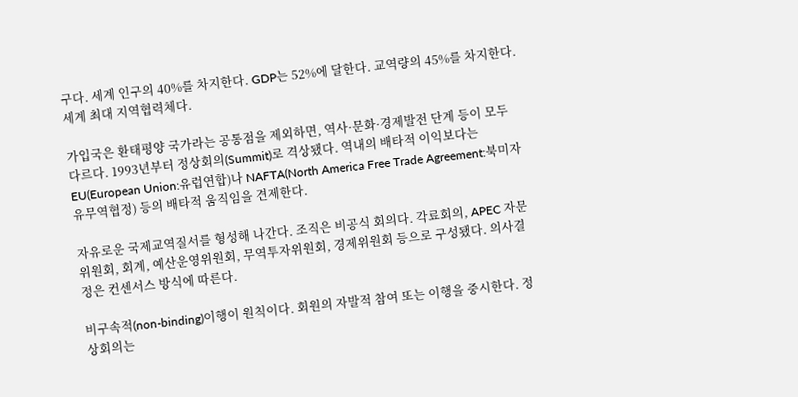구다. 세계 인구의 40%를 차지한다. GDP는 52%에 달한다. 교역량의 45%를 차지한다. 세계 최대 지역협력체다.

가입국은 환태평양 국가라는 공통점을 제외하면, 역사·문화·경제발전 단계 등이 모두 다르다. 1993년부터 정상회의(Summit)로 격상됐다. 역내의 배타적 이익보다는 EU(European Union:유럽연합)나 NAFTA(North America Free Trade Agreement:북미자유무역협정) 등의 배타적 움직임을 견제한다.

자유로운 국제교역질서를 형성해 나간다. 조직은 비공식 회의다. 각료회의, APEC 자문위원회, 회계, 예산운영위원회, 무역투자위원회, 경제위원회 등으로 구성됐다. 의사결정은 컨센서스 방식에 따른다.

비구속적(non-binding)이행이 원칙이다. 회원의 자발적 참여 또는 이행을 중시한다. 정상회의는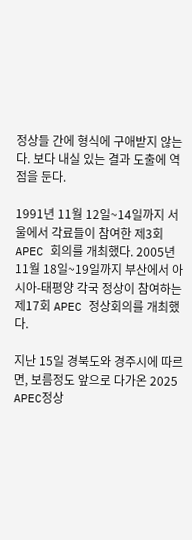정상들 간에 형식에 구애받지 않는다. 보다 내실 있는 결과 도출에 역점을 둔다.

1991년 11월 12일~14일까지 서울에서 각료들이 참여한 제3회 APEC 회의를 개최했다. 2005년 11월 18일~19일까지 부산에서 아시아-태평양 각국 정상이 참여하는 제17회 APEC 정상회의를 개최했다.

지난 15일 경북도와 경주시에 따르면, 보름정도 앞으로 다가온 2025 APEC정상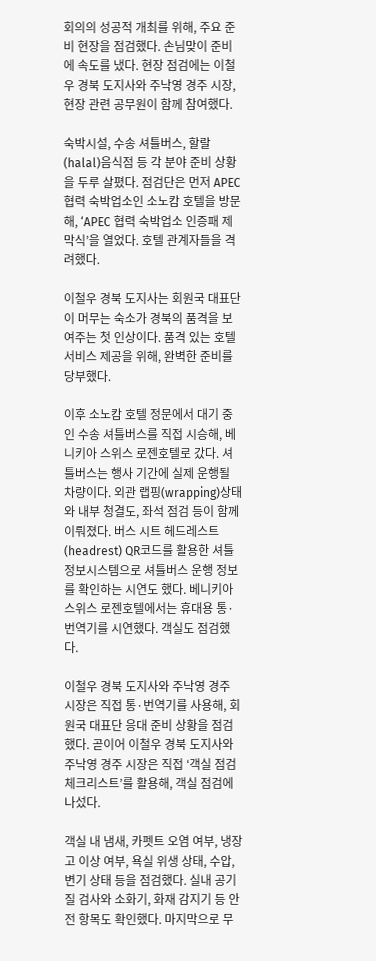회의의 성공적 개최를 위해, 주요 준비 현장을 점검했다. 손님맞이 준비에 속도를 냈다. 현장 점검에는 이철우 경북 도지사와 주낙영 경주 시장, 현장 관련 공무원이 함께 참여했다.

숙박시설, 수송 셔틀버스, 할랄(halal)음식점 등 각 분야 준비 상황을 두루 살폈다. 점검단은 먼저 APEC협력 숙박업소인 소노캄 호텔을 방문해, ‘APEC 협력 숙박업소 인증패 제막식’을 열었다. 호텔 관계자들을 격려했다.

이철우 경북 도지사는 회원국 대표단이 머무는 숙소가 경북의 품격을 보여주는 첫 인상이다. 품격 있는 호텔 서비스 제공을 위해, 완벽한 준비를 당부했다.

이후 소노캄 호텔 정문에서 대기 중인 수송 셔틀버스를 직접 시승해, 베니키아 스위스 로젠호텔로 갔다. 셔틀버스는 행사 기간에 실제 운행될 차량이다. 외관 랩핑(wrapping)상태와 내부 청결도, 좌석 점검 등이 함께 이뤄졌다. 버스 시트 헤드레스트(headrest) QR코드를 활용한 셔틀정보시스템으로 셔틀버스 운행 정보를 확인하는 시연도 했다. 베니키아 스위스 로젠호텔에서는 휴대용 통·번역기를 시연했다. 객실도 점검했다.

이철우 경북 도지사와 주낙영 경주 시장은 직접 통·번역기를 사용해, 회원국 대표단 응대 준비 상황을 점검했다. 곧이어 이철우 경북 도지사와 주낙영 경주 시장은 직접 ‘객실 점검 체크리스트’를 활용해, 객실 점검에 나섰다.

객실 내 냄새, 카펫트 오염 여부, 냉장고 이상 여부, 욕실 위생 상태, 수압, 변기 상태 등을 점검했다. 실내 공기 질 검사와 소화기, 화재 감지기 등 안전 항목도 확인했다. 마지막으로 무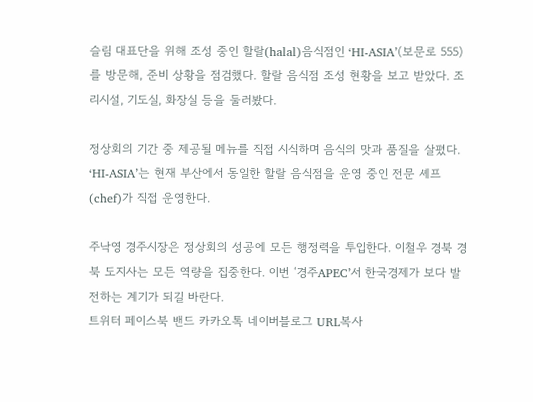슬림 대표단을 위해 조성 중인 할랄(halal)음식점인 ‘HI-ASIA’(보문로 555)를 방문해, 준비 상황을 점검했다. 할랄 음식점 조성 현황을 보고 받았다. 조리시설, 기도실, 화장실 등을 둘러봤다.

정상회의 기간 중 제공될 메뉴를 직접 시식하며 음식의 맛과 품질을 살폈다. ‘HI-ASIA’는 현재 부산에서 동일한 할랄 음식점을 운영 중인 전문 셰프(chef)가 직접 운영한다.

주낙영 경주시장은 정상회의 성공에 모든 행정력을 투입한다. 이철우 경북 경북 도지사는 모든 역량을 집중한다. 이번 ‘경주APEC’서 한국경제가 보다 발전하는 계기가 되길 바란다.
트위터 페이스북 밴드 카카오톡 네이버블로그 URL복사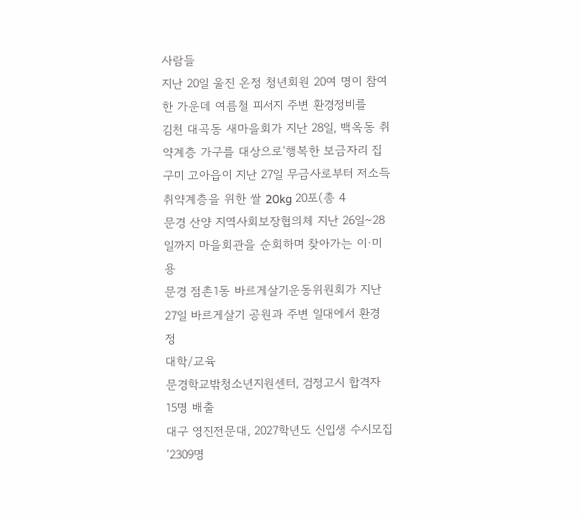사람들
지난 20일 울진 온정 청년회원 20여 명이 참여한 가운데 여름철 피서지 주변 환경정비를
김천 대곡동 새마을회가 지난 28일, 백옥동 취약계층 가구를 대상으로‘행복한 보금자리 집
구미 고아읍이 지난 27일 무금사로부터 저소득 취약계층을 위한 쌀 20kg 20포(총 4
문경 산양 지역사회보장협의체 지난 26일~28일까지 마을회관을 순회하며 찾아가는 이·미용
문경 점촌1동 바르게살기운동위원회가 지난 27일 바르게살기 공원과 주변 일대에서 환경 정
대학/교육
문경학교밖청소년지원센터, 검정고시 합격자 15명 배출
대구 영진전문대, 2027학년도 신입생 수시모집 ‘2309명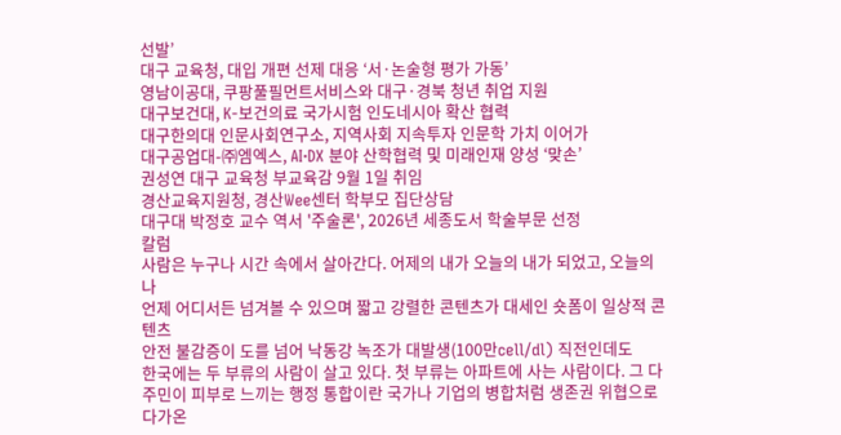선발’
대구 교육청, 대입 개편 선제 대응 ‘서·논술형 평가 가동’
영남이공대, 쿠팡풀필먼트서비스와 대구·경북 청년 취업 지원
대구보건대, K-보건의료 국가시험 인도네시아 확산 협력
대구한의대 인문사회연구소, 지역사회 지속투자 인문학 가치 이어가
대구공업대-㈜엠엑스, AI·DX 분야 산학협력 및 미래인재 양성 ‘맞손’
권성연 대구 교육청 부교육감 9월 1일 취임
경산교육지원청, 경산Wee센터 학부모 집단상담
대구대 박정호 교수 역서 '주술론', 2026년 세종도서 학술부문 선정
칼럼
사람은 누구나 시간 속에서 살아간다. 어제의 내가 오늘의 내가 되었고, 오늘의 나
언제 어디서든 넘겨볼 수 있으며 짧고 강렬한 콘텐츠가 대세인 숏폼이 일상적 콘텐츠
안전 불감증이 도를 넘어 낙동강 녹조가 대발생(100만cell/dl) 직전인데도
한국에는 두 부류의 사람이 살고 있다. 첫 부류는 아파트에 사는 사람이다. 그 다
주민이 피부로 느끼는 행정 통합이란 국가나 기업의 병합처럼 생존권 위협으로 다가온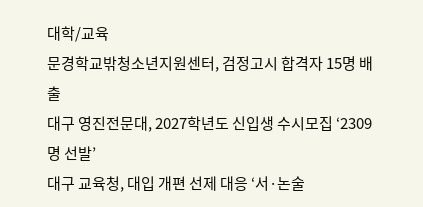대학/교육
문경학교밖청소년지원센터, 검정고시 합격자 15명 배출
대구 영진전문대, 2027학년도 신입생 수시모집 ‘2309명 선발’
대구 교육청, 대입 개편 선제 대응 ‘서·논술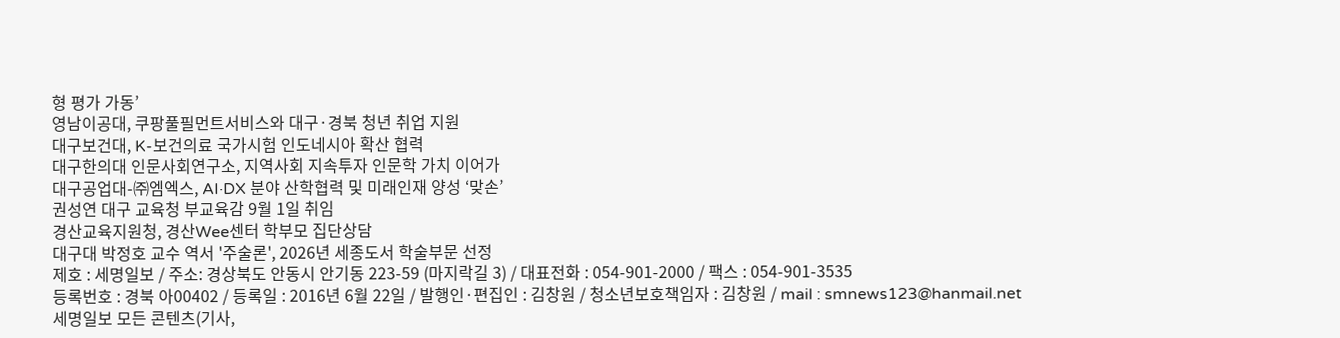형 평가 가동’
영남이공대, 쿠팡풀필먼트서비스와 대구·경북 청년 취업 지원
대구보건대, K-보건의료 국가시험 인도네시아 확산 협력
대구한의대 인문사회연구소, 지역사회 지속투자 인문학 가치 이어가
대구공업대-㈜엠엑스, AI·DX 분야 산학협력 및 미래인재 양성 ‘맞손’
권성연 대구 교육청 부교육감 9월 1일 취임
경산교육지원청, 경산Wee센터 학부모 집단상담
대구대 박정호 교수 역서 '주술론', 2026년 세종도서 학술부문 선정
제호 : 세명일보 / 주소: 경상북도 안동시 안기동 223-59 (마지락길 3) / 대표전화 : 054-901-2000 / 팩스 : 054-901-3535
등록번호 : 경북 아00402 / 등록일 : 2016년 6월 22일 / 발행인·편집인 : 김창원 / 청소년보호책임자 : 김창원 / mail : smnews123@hanmail.net
세명일보 모든 콘텐츠(기사,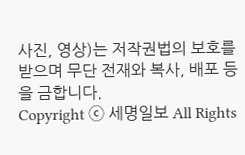사진, 영상)는 저작권법의 보호를 받으며 무단 전재와 복사, 배포 등을 금합니다.
Copyright ⓒ 세명일보 All Rights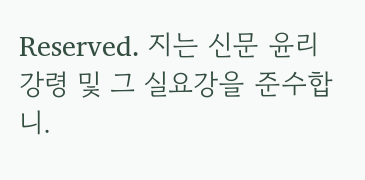Reserved. 지는 신문 윤리강령 및 그 실요강을 준수합니.